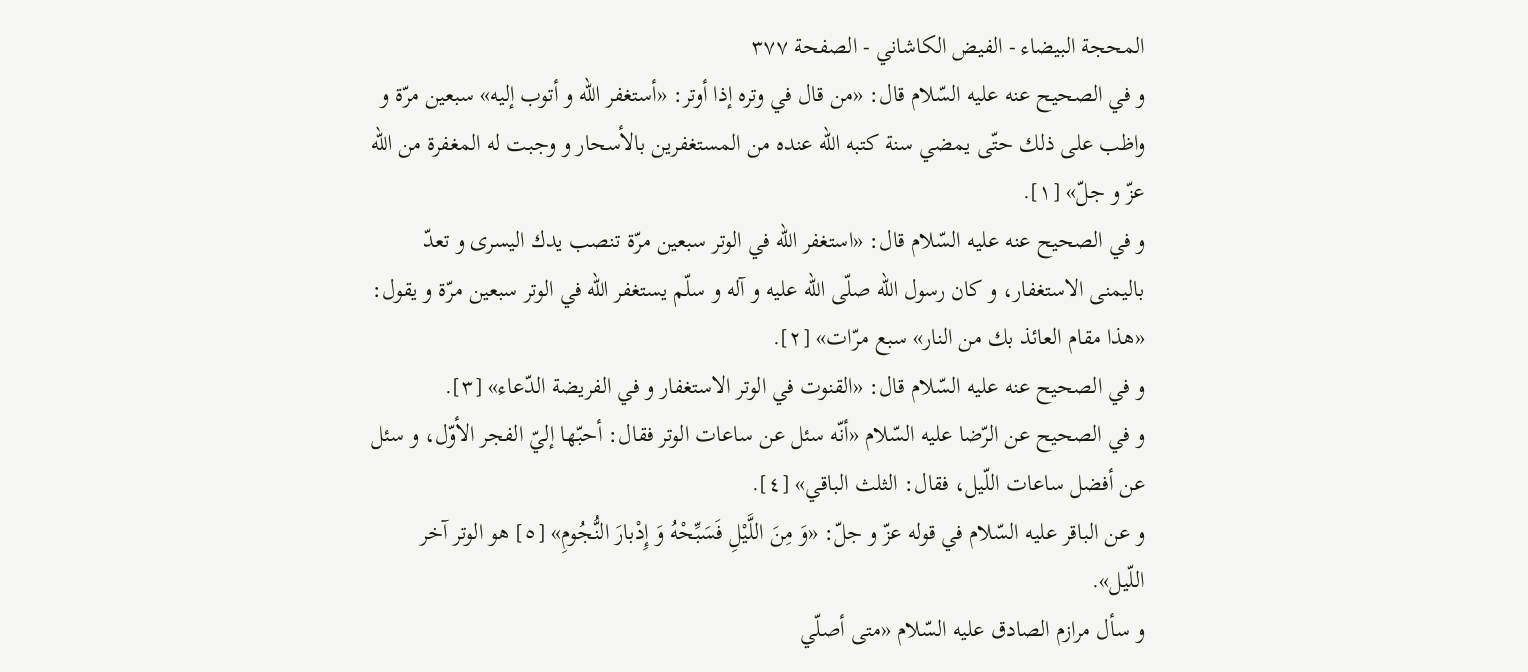المحجة البيضاء - الفيض الكاشاني - الصفحة ٣٧٧
و في الصحيح عنه عليه السّلام قال: «من قال في وتره إذا أوتر: «أستغفر اللّه و أتوب إليه» سبعين مرّة و واظب على ذلك حتّى يمضي سنة كتبه اللّه عنده من المستغفرين بالأسحار و وجبت له المغفرة من اللّه عزّ و جلّ» [١].
و في الصحيح عنه عليه السّلام قال: «استغفر اللّه في الوتر سبعين مرّة تنصب يدك اليسرى و تعدّ باليمنى الاستغفار، و كان رسول اللّه صلّى اللّه عليه و آله و سلّم يستغفر اللّه في الوتر سبعين مرّة و يقول: «هذا مقام العائذ بك من النار» سبع مرّات» [٢].
و في الصحيح عنه عليه السّلام قال: «القنوت في الوتر الاستغفار و في الفريضة الدّعاء» [٣].
و في الصحيح عن الرّضا عليه السّلام «أنّه سئل عن ساعات الوتر فقال: أحبّها إليّ الفجر الأوّل، و سئل عن أفضل ساعات اللّيل، فقال: الثلث الباقي» [٤].
و عن الباقر عليه السّلام في قوله عزّ و جلّ: «وَ مِنَ اللَّيْلِ فَسَبِّحْهُ وَ إِدْبارَ النُّجُومِ» [٥] هو الوتر آخر اللّيل».
و سأل مرازم الصادق عليه السّلام «متى أصلّي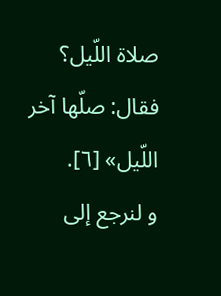صلاة اللّيل؟ فقال: صلّها آخر اللّيل» [٦].
و لنرجع إلى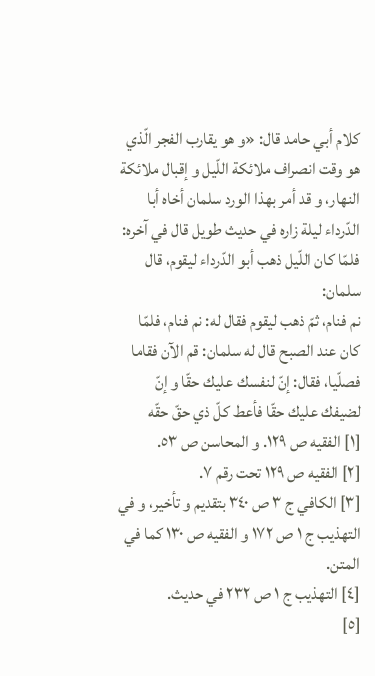كلام أبي حامد قال: «و هو يقارب الفجر الّذي هو وقت انصراف ملائكة اللّيل و إقبال ملائكة النهار، و قد أمر بهذا الورد سلمان أخاه أبا الدّرداء ليلة زاره في حديث طويل قال في آخره: فلمّا كان اللّيل ذهب أبو الدّرداء ليقوم، قال سلمان:
نم فنام، ثمّ ذهب ليقوم فقال له: نم فنام، فلمّا كان عند الصبح قال له سلمان: قم الآن فقاما فصلّيا، فقال: إنّ لنفسك عليك حقّا و إنّ لضيفك عليك حقّا فأعط كلّ ذي حقّ حقّه
[١] الفقيه ص ١٢٩. و المحاسن ص ٥٣.
[٢] الفقيه ص ١٢٩ تحت رقم ٧.
[٣] الكافي ج ٣ ص ٣٤٠ بتقديم و تأخير، و في التهذيب ج ١ ص ١٧٢ و الفقيه ص ١٣٠ كما في المتن.
[٤] التهذيب ج ١ ص ٢٣٢ في حديث.
[٥]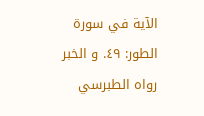الآية في سورة الطور: ٤٩. و الخبر رواه الطبرسي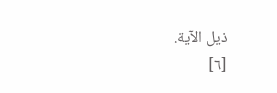ذيل الآية.
[٦]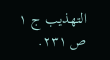التهذيب ج ١ ص ٢٣١.